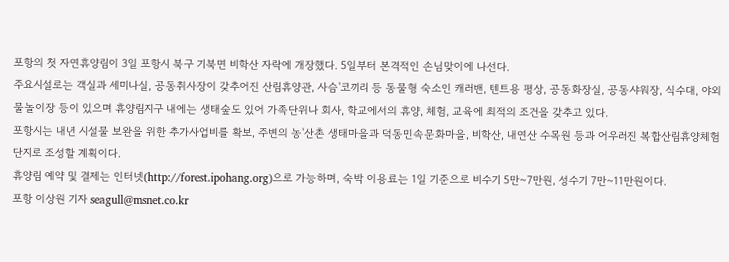포항의 첫 자연휴양림이 3일 포항시 북구 기북면 비학산 자락에 개장했다. 5일부터 본격적인 손님맞이에 나선다.
주요시설로는 객실과 세미나실, 공동취사장이 갖추어진 산림휴양관, 사슴'코끼리 등 동물형 숙소인 캐러밴, 텐트용 평상, 공동화장실, 공동샤워장, 식수대, 야외 물놀이장 등이 있으며 휴양림지구 내에는 생태숲도 있어 가족단위나 회사, 학교에서의 휴양, 체험, 교육에 최적의 조건을 갖추고 있다.
포항시는 내년 시설물 보완을 위한 추가사업비를 확보, 주변의 농'산촌 생태마을과 덕동민속문화마을, 비학산, 내연산 수목원 등과 어우러진 복합산림휴양체험 단지로 조성할 계획이다.
휴양림 예약 및 결제는 인터넷(http://forest.ipohang.org)으로 가능하며, 숙박 이용료는 1일 기준으로 비수기 5만~7만원, 성수기 7만~11만원이다.
포항 이상원 기자 seagull@msnet.co.kr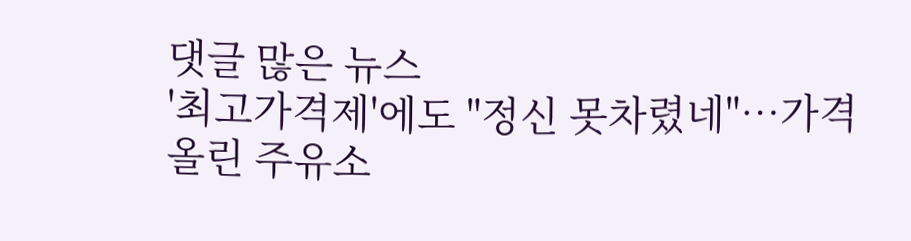댓글 많은 뉴스
'최고가격제'에도 "정신 못차렸네"…가격올린 주유소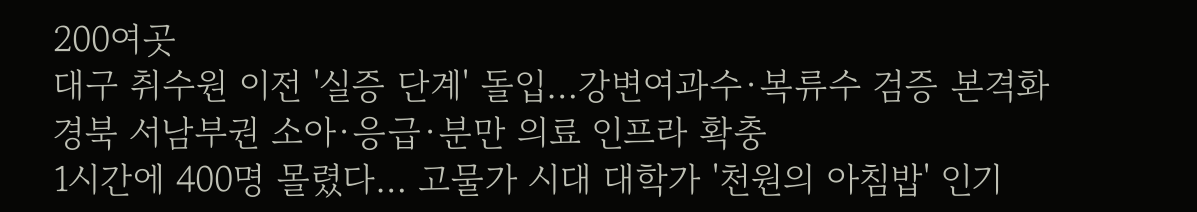200여곳
대구 취수원 이전 '실증 단계' 돌입…강변여과수·복류수 검증 본격화
경북 서남부권 소아·응급·분만 의료 인프라 확충
1시간에 400명 몰렸다… 고물가 시대 대학가 '천원의 아침밥' 인기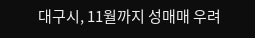대구시, 11월까지 성매매 우려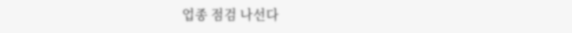업종 점검 나선다